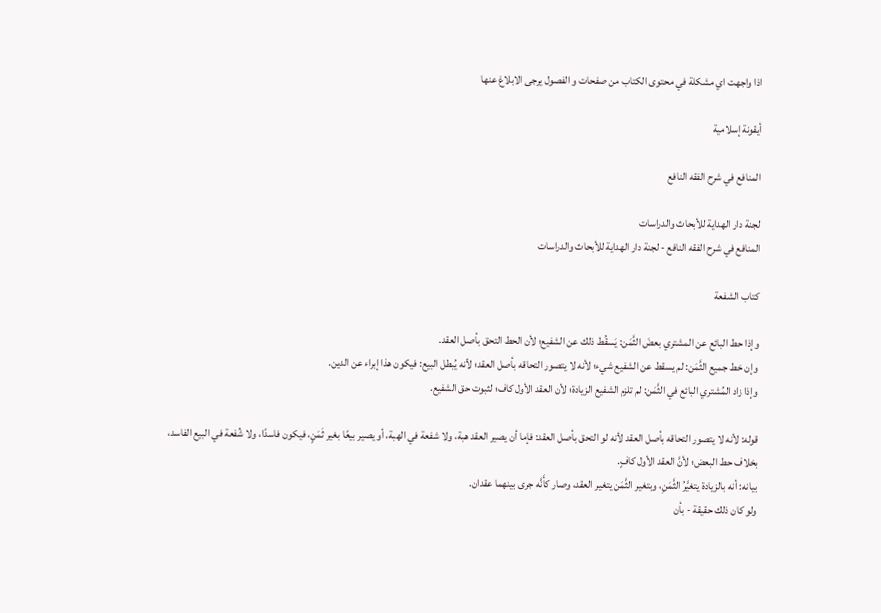اذا واجهت اي مشكلة في محتوى الكتاب من صفحات و الفصول يرجى الابلاغ عنها

أيقونة إسلامية

المنافع في شرح الفقه النافع

لجنة دار الهداية للأبحاث والدراسات
المنافع في شرح الفقه النافع - لجنة دار الهداية للأبحاث والدراسات

كتاب الشفعة

وإذا حط البائع عن المشتري بعضَ الثَّمَن: يَسقُط ذلك عن الشفيع؛ لأن الحط التحق بأصل العقد.
وإن خط جميع الثَّمَن: لم يسقط عن الشفيع شيء؛ لأنه لا يتصور التحاقه بأصل العقد؛ لأنه يُبطل البيع: فيكون هذا إبراء عن الدين.
وإذا زاد المُشتري البائع في الثَّمَن: لم تلزم الشفيع الزيادة؛ لأن العقد الأول كاف؛ لثبوت حق الشفيع.

قوله: لأنه لا يتصور التحاقه بأصل العقد لأنه لو التحق بأصل العقد: فإما أن يصير العقد هبة، ولا شفعة في الهبة، أو يصير بيعًا بغير ثَمَنٍ، فيكون فاسدًا، ولا شُفعة في البيع الفاسد، بخلاف حط البعض؛ لأنَّ العقد الأول كافٍ.
بيانه: أنه بالزيادة يتغيَّرُ الثَّمَنِ، وبتغير الثَّمَن يتغير العقد، وصار كأَنَّه جرى بينهما عقدان.
ولو كان ذلك حقيقة - بأن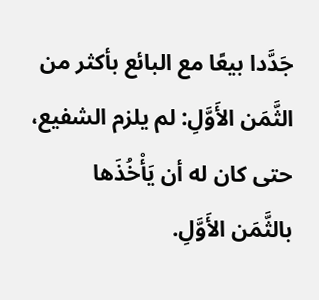جَدَّدا بيعًا مع البائع بأكثر من الثَّمَن الأَوَّلِ: لم يلزم الشفيع، حتى كان له أن يَأْخُذَها بالثَّمَن الأَوَّلِ.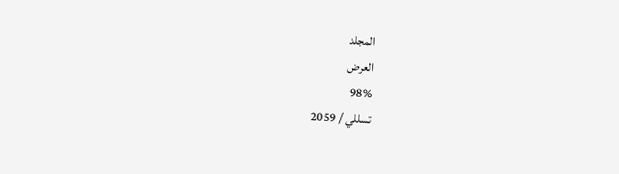المجلد
العرض
98%
تسللي / 2059